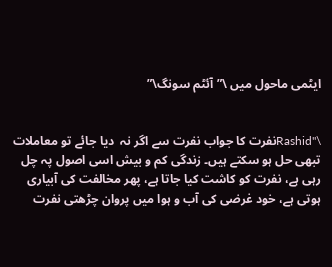ایٹمی ماحول میں \”آئٹم سونگ\”


\"Rashidنفرت کا جواب نفرت سے اگر نہ  دیا جائے تو معاملات تبھی حل ہو سکتے ہیں۔ زندگی کم و بیش اسی اصول پہ چل رہی ہے، نفرت کو کاشت کیا جاتا ہے، پھر مخالفت کی آبیاری ہوتی ہے، خود غرضی کی آب و ہوا میں پروان چڑھتی نفرت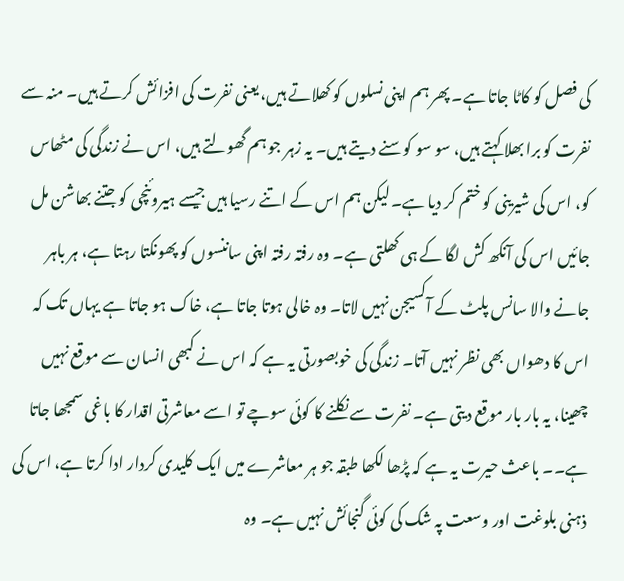کی فصل کو کاٹا جاتا ہے۔ پھر ہم اپنی نسلوں کو کھلاتے ہیں، یعنی نفرت کی افزائش کرتے ہیں۔ منہ سے نفرت کو برا بھلا کہتے ہیں، سو سو کوسنے دیتے ہیں۔ یہ زہر جو ہم گھولتے ہیں، اس نے زندگی کی مٹھاس کو، اس کی شیرینی کو ختم کر دیا ہے۔ لیکن ہم اس کے اتنے رسیا ہیں جیسے ہیروئنچی کو جتنے بھاشن مل جائیں اس کی آنکھ کش لگا کے ہی کھلتی ہے۔ وہ رفتہ رفتہ اپنی ساننسوں کو پھونکتا رہتا ہے، ہر باہر جانے والا سانس پلٹ کے آکسیجن نہیں لاتا۔ وہ خالی ہوتا جاتا ہے، خاک ہو جاتا ہے یہاں تک کہ اس کا دھواں بھی نظر نہیں آتا۔ زندگی کی خوبصورتی یہ ہے کہ اس نے کبھی انسان سے موقع نہیں چھینا، یہ بار بار موقع دیتی ہے۔ نفرت سے نکلنے کا کوئی سوچے تو اسے معاشرتی اقدار کا باغی سمجھا جاتا ہے۔۔ باعث حیرت یہ ہے کہ پڑھا لکھا طبقہ جو ہر معاشرے میں ایک کلیدی کردار ادا کرتا ہے، اس کی ذہنی بلوغت اور وسعت پہ شک کی کوئی گنجائش نہیں ہے۔ وہ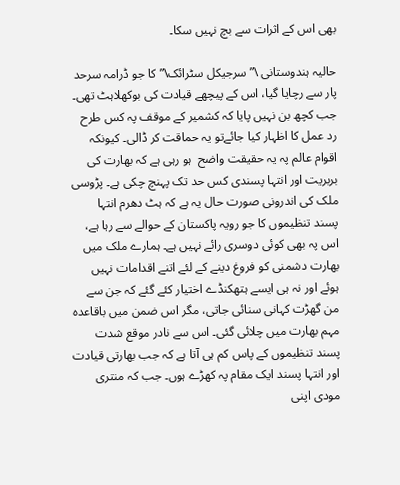بھی اس کے اثرات سے بچ نہیں سکا۔

حالیہ ہندوستانی \”سرجیکل سٹرائک\” کا جو ڈرامہ سرحد پار سے رچایا گیا، اس کے پیچھے قیادت کی بوکھلاہٹ تھی۔ جب کچھ بن نہیں پایا کہ کشمیر کے موقف پہ کس طرح رد عمل کا اظہار کیا جائےتو یہ حماقت کر ڈالی۔ کیونکہ اقوام عالم پہ یہ حقیقت واضح  ہو رہی ہے کہ بھارت کی بربریت اور انتہا پسندی کس حد تک پہنچ چکی ہے۔ پڑوسی ملک کی اندرونی صورت حال یہ ہے کہ ہٹ دھرم انتہا پسند تنظیموں کا جو رویہ پاکستان کے حوالے سے رہا ہے، اس پہ بھی کوئی دوسری رائے نہیں ہے۔ ہمارے ملک میں بھارت دشمنی کو فروغ دینے کے لئے اتنے اقدامات نہیں ہوئے اور نہ ہی ایسے ہتھکنڈے اختیار کئے گئے کہ جن سے من گھڑت کہانی سنائی جاتی، مگر اس ضمن میں باقاعدہ مہم بھارت میں چلائی گئی۔ اس سے نادر موقع شدت پسند تنظیموں کے پاس کم ہی آتا ہے کہ جب بھارتی قیادت اور انتہا پسند ایک مقام پہ کھڑے ہوں۔ جب کہ منتری مودی اپنی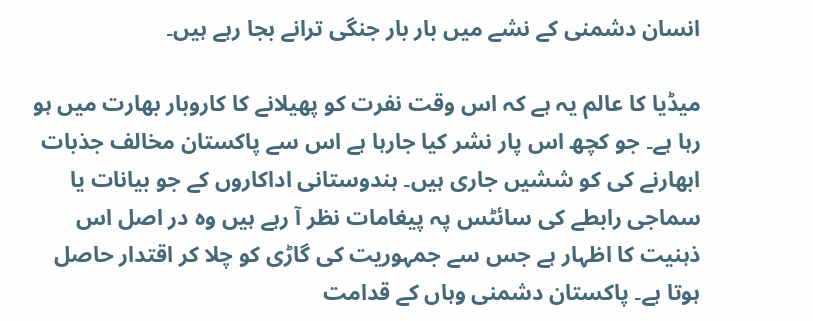انسان دشمنی کے نشے میں بار بار جنگی ترانے بجا رہے ہیں۔

میڈیا کا عالم یہ ہے کہ اس وقت نفرت کو پھیلانے کا کاروبار بھارت میں ہو رہا ہے۔ جو کچھ اس پار نشر کیا جارہا ہے اس سے پاکستان مخالف جذبات ابھارنے کی کو ششیں جاری ہیں۔ ہندوستانی اداکاروں کے جو بیانات یا سماجی رابطے کی سائٹس پہ پیغامات نظر آ رہے ہیں وہ در اصل اس ذہنیت کا اظہار ہے جس سے جمہوریت کی گاڑی کو چلا کر اقتدار حاصل ہوتا ہے۔ پاکستان دشمنی وہاں کے قدامت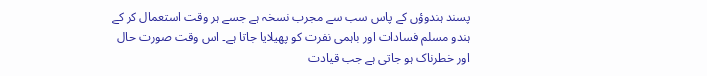پسند ہندوؤں کے پاس سب سے مجرب نسخہ ہے جسے ہر وقت استعمال کر کے ہندو مسلم فسادات اور باہمی نفرت کو پھیلایا جاتا ہے۔ اس وقت صورت حال اور خطرناک ہو جاتی ہے جب قیادت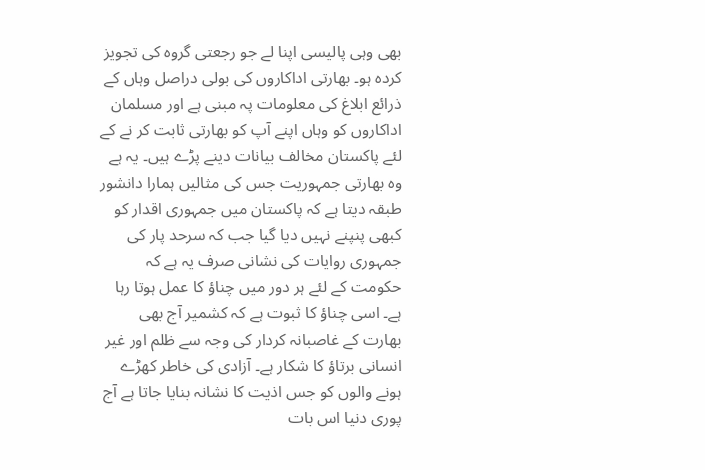بھی وہی پالیسی اپنا لے جو رجعتی گروہ کی تجویز کردہ ہو۔ بھارتی اداکاروں کی بولی دراصل وہاں کے ذرائع ابلاغ کی معلومات پہ مبنی ہے اور مسلمان اداکاروں کو وہاں اپنے آپ کو بھارتی ثابت کر نے کے لئے پاکستان مخالف بیانات دینے پڑے ہیں۔ یہ ہے وہ بھارتی جمہوریت جس کی مثالیں ہمارا دانشور طبقہ دیتا ہے کہ پاکستان میں جمہوری اقدار کو کبھی پنپنے نہیں دیا گیا جب کہ سرحد پار کی جمہوری روایات کی نشانی صرف یہ ہے کہ حکومت کے لئے ہر دور میں چناؤ کا عمل ہوتا رہا ہے۔ اسی چناؤ کا ثبوت ہے کہ کشمیر آج بھی بھارت کے غاصبانہ کردار کی وجہ سے ظلم اور غیر انسانی برتاؤ کا شکار ہے۔ آزادی کی خاطر کھڑے ہونے والوں کو جس اذیت کا نشانہ بنایا جاتا ہے آج پوری دنیا اس بات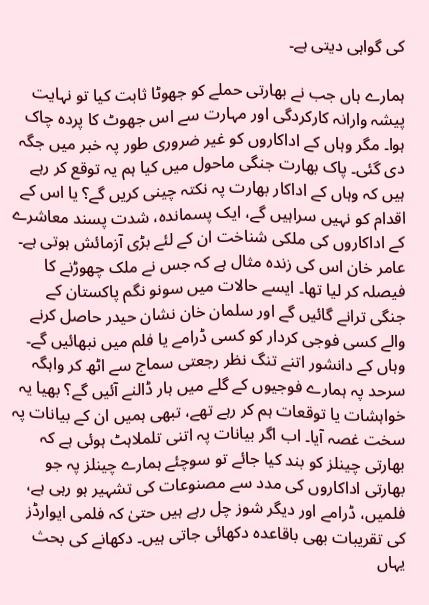کی گواہی دیتی ہے۔

ہمارے ہاں جب نے بھارتی حملے کو جھوٹا ثابت کیا تو نہایت پیشہ وارانہ کارکردگی اور مہارت سے اس جھوٹ کا پردہ چاک ہوا۔ مگر وہاں کے اداکاروں کو غیر ضروری طور پہ خبر میں جگہ دی گئی۔ پاک بھارت جنگی ماحول میں کیا ہم یہ توقع کر رہے ہیں کہ وہاں کے اداکار بھارت پہ نکتہ چینی کریں گے؟ یا اس کے اقدام کو نہیں سراہیں گے، ایک پسماندہ، شدت پسند معاشرے کے اداکاروں کی ملکی شناخت ان کے لئے بڑی آزمائش ہوتی ہے۔ عامر خان اس کی زندہ مثال ہے کہ جس نے ملک چھوڑنے کا فیصلہ کر لیا تھا۔ ایسے حالات میں سونو نگم پاکستان کے جنگی ترانے گائیں گے اور سلمان خان نشان حیدر حاصل کرنے والے کسی فوجی کردار کو کسی ڈرامے یا فلم میں نبھائیں گے۔ وہاں کے دانشور اتنے تنگ نظر رجعتی سماج سے اٹھ کر واہگہ سرحد پہ ہمارے فوجیوں کے گلے میں ہار ڈالنے آئیں گے؟ بھیا یہ خواہشات یا توقعات ہم کر رہے تھے، تبھی ہمیں ان کے بیانات پہ سخت غصہ آیا۔ اب اگر بیانات پہ اتنی تلملاہٹ ہوئی ہے کہ بھارتی چینلز کو بند کیا جائے تو سوچئے ہمارے چینلز پہ جو بھارتی اداکاروں کی مدد سے مصنوعات کی تشہیر ہو رہی ہے، فلمیں، ڈرامے اور دیگر شوز چل رہے ہیں حتیٰ کہ فلمی ایوارڈز کی تقریبات بھی باقاعدہ دکھائی جاتی ہیں۔ دکھانے کی بحث یہاں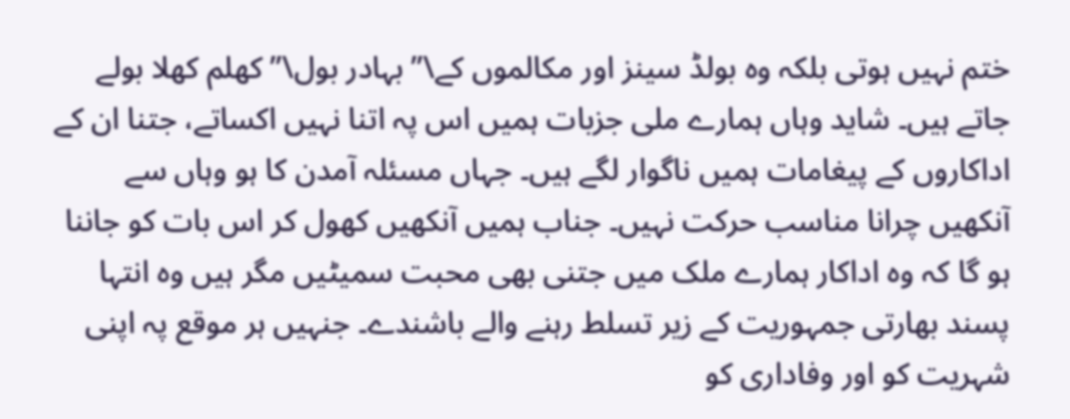ختم نہیں ہوتی بلکہ وہ بولڈ سینز اور مکالموں کے\”بہادر بول\” کھلم کھلا بولے جاتے ہیں۔ شاید وہاں ہمارے ملی جزبات ہمیں اس پہ اتنا نہیں اکساتے، جتنا ان کے اداکاروں کے پیغامات ہمیں ناگوار لگے ہیں۔ جہاں مسئلہ آمدن کا ہو وہاں سے آنکھیں چرانا مناسب حرکت نہیں۔ جناب ہمیں آنکھیں کھول کر اس بات کو جاننا ہو گا کہ وہ اداکار ہمارے ملک میں جتنی بھی محبت سمیٹیں مگر ہیں وہ انتہا پسند بھارتی جمہوریت کے زیر تسلط رہنے والے باشندے۔ جنہیں ہر موقع پہ اپنی شہریت کو اور وفاداری کو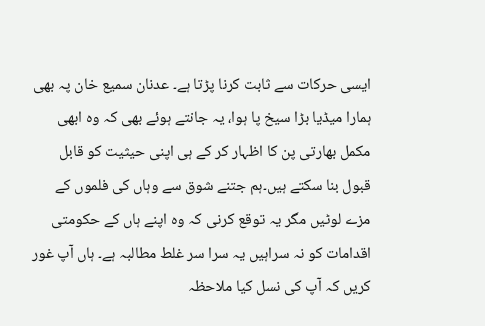ایسی حرکات سے ثابت کرنا پڑتا ہے۔ عدنان سمیع خان پہ بھی ہمارا میڈیا بڑا سیخ پا ہوا، یہ جانتے ہوئے بھی کہ وہ ابھی مکمل بھارتی پن کا اظہار کر کے ہی اپنی حیثیت کو قابل قبول بنا سکتے ہیں۔ہم جتنے شوق سے وہاں کی فلموں کے مزے لوٹیں مگر یہ توقع کرنی کہ وہ اپنے ہاں کے حکومتی اقدامات کو نہ سراہیں یہ سرا سر غلط مطالبہ ہے۔ ہاں آپ غور کریں کہ آپ کی نسل کیا ملاحظہ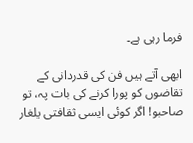فرما رہی ہے۔

ابھی آتے ہیں فن کی قدردانی کے تقاضوں کو پورا کرنے کی بات پہ، تو صاحبو! اگر کوئی ایسی ثقافتی یلغار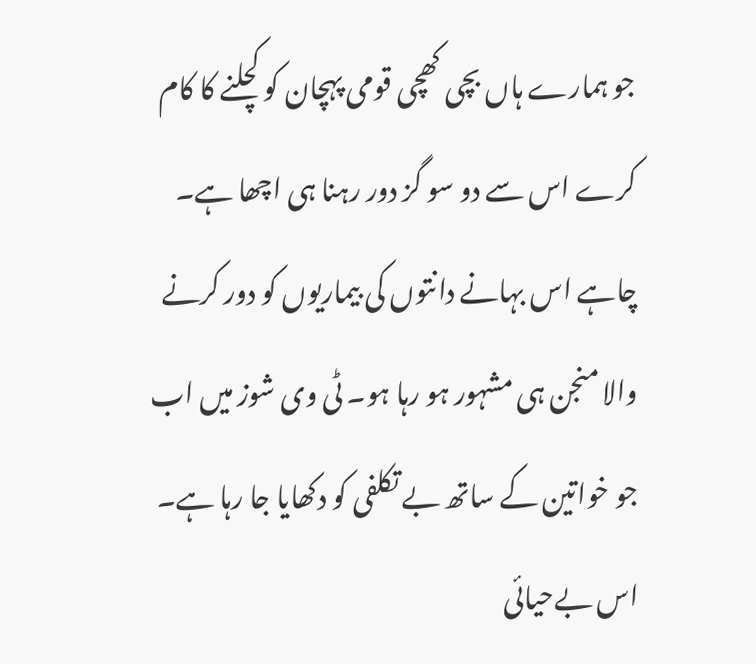جو ہمارے ہاں بچی کھچی قومی پہچان کو کچلنے کا کام کرے اس سے دو سو گز دور رہنا ہی اچھا ہے۔ چاہے اس بہانے دانتوں کی بیماریوں کو دور کرنے والا منجن ہی مشہور ہو رہا ہو۔ ٹی وی شوز میں اب جو خواتین کے ساتھ بے تکلفی کو دکھایا جا رہا ہے۔ اس بےحیائی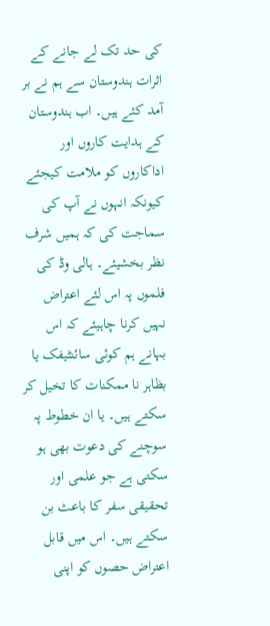کی حد تک لے جانے کے اثرات ہندوستان سے ہم نے بر آمد کئے ہیں۔ اب ہندوستان کے ہدایت کاروں اور اداکاروں کو ملامت کیجئے کیونکہ انہوں نے آپ کی سماجت کی کہ ہمیں شرف نظر بخشیئے۔ ہالی وڈ کی فلموں پہ اس لئے اعتراض نہیں کرنا چاہیئے کہ اس بہانے ہم کوئی سائنٹیفک یا بظاہر نا ممکنات کا تخیل کر سکتے ہیں۔ یا ان خطوط پہ سوچنے کی دعوت بھی ہو سکتی ہے جو علمی اور تحقیقی سفر کا باعث بن سکتے ہیں۔ اس میں قابل اعتراض حصوں کو اپنی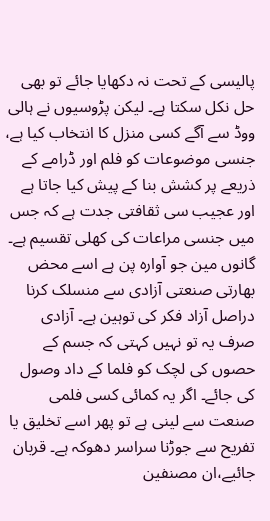پالیسی کے تحت نہ دکھایا جائے تو بھی حل نکل سکتا ہے۔ لیکن پڑوسیوں نے ہالی ووڈ سے آگے کسی منزل کا انتخاب کیا ہے، جنسی موضوعات کو فلم اور ڈرامے کے ذریعے پر کشش بنا کے پیش کیا جاتا ہے اور عجیب سی ثقافتی جدت ہے کہ جس میں جنسی مراعات کی کھلی تقسیم ہے۔ گانوں مین جو آوارہ پن ہے اسے محض بھارتی صنعتی آزادی سے منسلک کرنا دراصل آزاد فکر کی توہین ہے۔ آزادی صرف یہ تو نہیں کہتی کہ جسم کے حصوں کی لچک کو فلما کے داد وصول کی جائے۔ اگر یہ کمائی کسی فلمی صنعت سے لینی ہے تو پھر اسے تخلیق یا تفریح سے جوڑنا سراسر دھوکہ ہے۔ قربان جائیے،ان مصنفین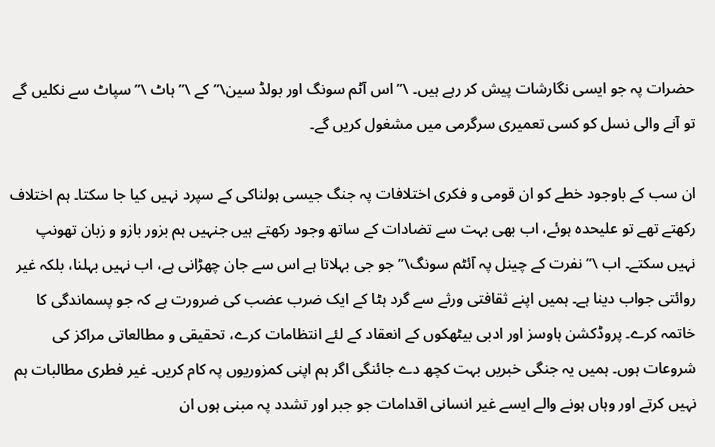حضرات پہ جو ایسی نگارشات پیش کر رہے ہیں۔ \”اس آٹم سونگ اور بولڈ سین\” کے \”ہاٹ \” سپاٹ سے نکلیں گے تو آنے والی نسل کو کسی تعمیری سرگرمی میں مشغول کریں گے۔

ان سب کے باوجود خطے کو ان قومی و فکری اختلافات پہ جنگ جیسی ہولناکی کے سپرد نہیں کیا جا سکتا۔ ہم اختلاف رکھتے تھے تو علیحدہ ہوئے، اب بھی بہت سے تضادات کے ساتھ وجود رکھتے ہیں جنہیں ہم بزور بازو و زبان تھونپ نہیں سکتے۔ اب \”نفرت کے چینل پہ آئٹم سونگ\” جو جی بہلاتا ہے اس سے جان چھڑانی ہے، اب نہیں بہلنا، بلکہ غیر روائتی جواب دینا ہے۔ ہمیں اپنے ثقافتی ورثے سے گرد ہٹا کے ایک ضرب عضب کی ضرورت ہے کہ جو پسماندگی کا خاتمہ کرے۔ پروڈکشن ہاوسز اور ادبی بیٹھکوں کے انعقاد کے لئے انتظامات کرے، تحقیقی و مطالعاتی مراکز کی شروعات ہوں۔ ہمیں یہ جنگی خبریں بہت کچھ دے جائنگی اگر ہم اپنی کمزوریوں پہ کام کریں۔ غیر فطری مطالبات ہم نہیں کرتے اور وہاں ہونے والے ایسے غیر انسانی اقدامات جو جبر اور تشدد پہ مبنی ہوں ان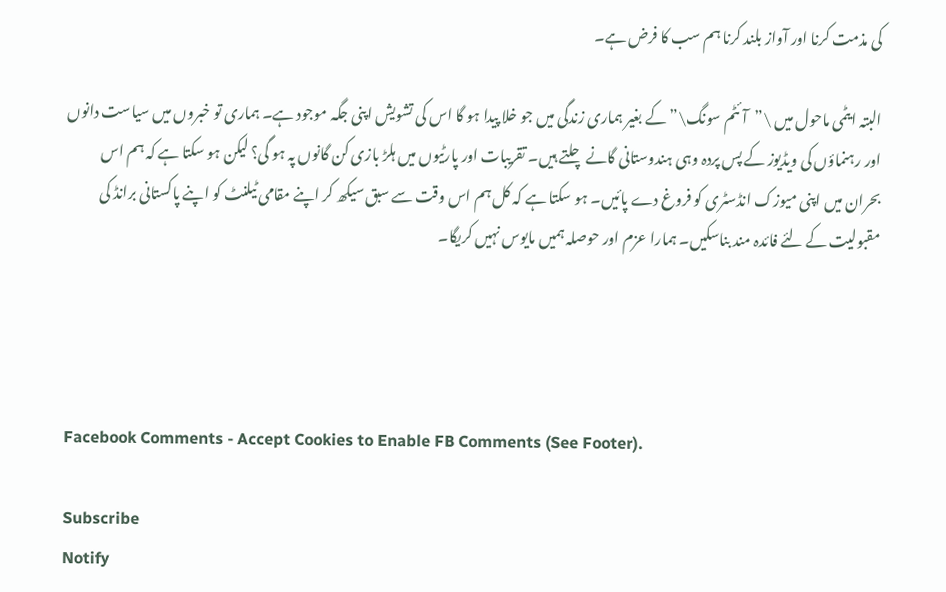کی مذمت کرنا اور آواز بلند کرنا ہم سب کا فرض ہے۔

البتہ ایٹمی ماحول میں \”آئٹم سونگ\” کے بغیر ہماری زندگی میں جو خلا پیدا ہو گا اس کی تشویش اپنی جگہ موجود ہے۔ ہماری تو خبروں میں سیاست دانوں اور رہنماؤں کی ویڈیوز کے پس پردہ وہی ہندوستانی گانے چلتے ہیں۔ تقریبات اور پارٹیوں میں ہلڑ بازی کن گانوں پہ ہو گی؟ لیکن ہو سکتا ہے کہ ہم اس بحران میں اپنی میوزک انڈسٹری کو فروغ دے پائیں۔ ہو سکتا ہے کہ کل ہم اس وقت سے سبق سیکھ کر اپنے مقامی ٹیلنٹ کو اپنے پاکستانی برانڈ کی مقبولیت کے لئے فائدہ مند بناسکیں۔ ہمارا عزم اور حوصلہ ہمیں مایوس نہیں کریگا۔




Facebook Comments - Accept Cookies to Enable FB Comments (See Footer).

Subscribe
Notify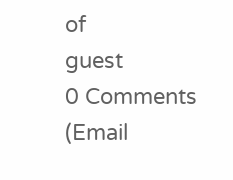of
guest
0 Comments (Email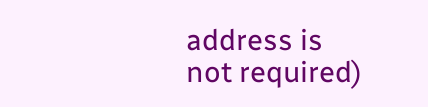address is not required)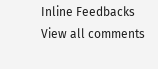Inline Feedbacks
View all comments